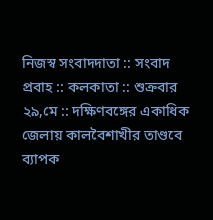নিজস্ব সংবাদদাতা :: সংবাদ প্রবাহ :: কলকাতা :: শুক্রবার ২৯,মে :: দক্ষিণবঙ্গের একাধিক জেলায় কালবৈশাখীর তাণ্ডবে ব্যাপক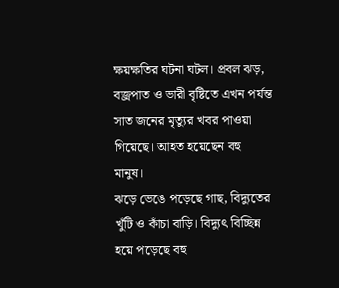ক্ষয়ক্ষতির ঘটনা ঘটল। প্রবল ঝড়, বজ্রপাত ও ভারী বৃষ্টিতে এখন পর্যন্ত সাত জনের মৃত্যুর খবর পাওয়া গিয়েছে। আহত হয়েছেন বহু মানুষ।
ঝড়ে ভেঙে পড়েছে গাছ, বিদ্যুতের খুঁটি ও কাঁচা বাড়ি। বিদ্যুৎ বিচ্ছিন্ন হয়ে পড়েছে বহু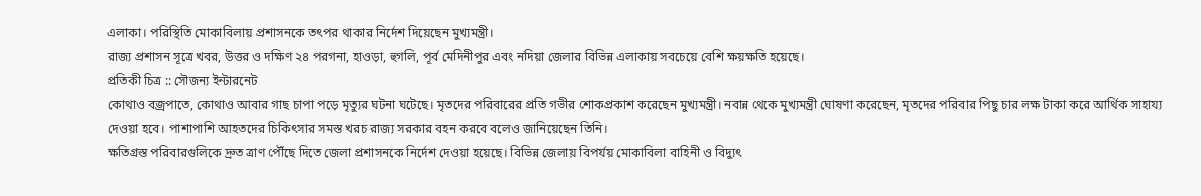এলাকা। পরিস্থিতি মোকাবিলায় প্রশাসনকে তৎপর থাকার নির্দেশ দিয়েছেন মুখ্যমন্ত্রী।
রাজ্য প্রশাসন সূত্রে খবর, উত্তর ও দক্ষিণ ২৪ পরগনা, হাওড়া, হুগলি, পূর্ব মেদিনীপুর এবং নদিয়া জেলার বিভিন্ন এলাকায় সবচেয়ে বেশি ক্ষয়ক্ষতি হয়েছে।
প্রতিকী চিত্র :: সৌজন্য ইন্টারনেট
কোথাও বজ্রপাতে, কোথাও আবার গাছ চাপা পড়ে মৃত্যুর ঘটনা ঘটেছে। মৃতদের পরিবারের প্রতি গভীর শোকপ্রকাশ করেছেন মুখ্যমন্ত্রী। নবান্ন থেকে মুখ্যমন্ত্রী ঘোষণা করেছেন, মৃতদের পরিবার পিছু চার লক্ষ টাকা করে আর্থিক সাহায্য দেওয়া হবে। পাশাপাশি আহতদের চিকিৎসার সমস্ত খরচ রাজ্য সরকার বহন করবে বলেও জানিয়েছেন তিনি।
ক্ষতিগ্রস্ত পরিবারগুলিকে দ্রুত ত্রাণ পৌঁছে দিতে জেলা প্রশাসনকে নির্দেশ দেওয়া হয়েছে। বিভিন্ন জেলায় বিপর্যয় মোকাবিলা বাহিনী ও বিদ্যুৎ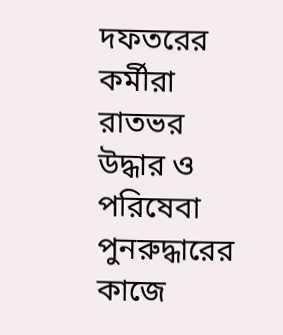দফতরের কর্মীরা রাতভর উদ্ধার ও পরিষেবা পুনরুদ্ধারের কাজে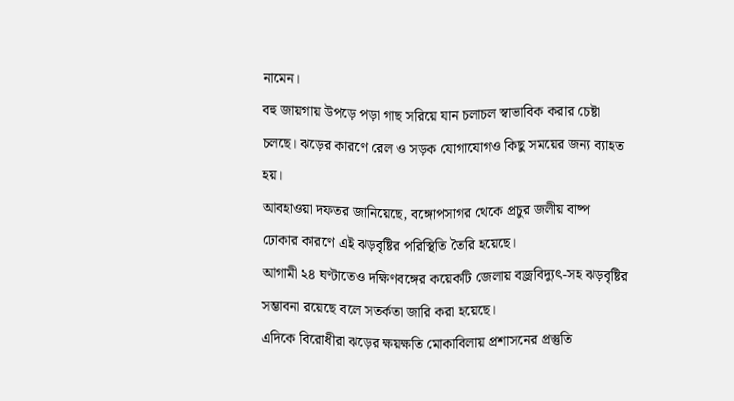নামেন।
বহু জায়গায় উপড়ে পড়া গাছ সরিয়ে যান চলাচল স্বাভাবিক করার চেষ্টা চলছে। ঝড়ের কারণে রেল ও সড়ক যোগাযোগও কিছু সময়ের জন্য ব্যাহত হয়।
আবহাওয়া দফতর জানিয়েছে, বঙ্গোপসাগর থেকে প্রচুর জলীয় বাষ্প ঢোকার কারণে এই ঝড়বৃষ্টির পরিস্থিতি তৈরি হয়েছে।
আগামী ২৪ ঘণ্টাতেও দক্ষিণবঙ্গের কয়েকটি জেলায় বজ্রবিদ্যুৎ-সহ ঝড়বৃষ্টির সম্ভাবনা রয়েছে বলে সতর্কতা জারি করা হয়েছে।
এদিকে বিরোধীরা ঝড়ের ক্ষয়ক্ষতি মোকাবিলায় প্রশাসনের প্রস্তুতি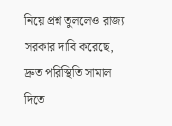নিয়ে প্রশ্ন তুললেও রাজ্য সরকার দাবি করেছে, দ্রুত পরিস্থিতি সামাল দিতে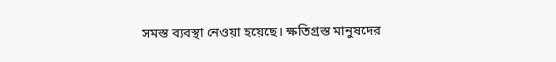সমস্ত ব্যবস্থা নেওয়া হয়েছে। ক্ষতিগ্রস্ত মানুষদের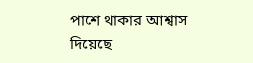পাশে থাকার আশ্বাস দিয়েছে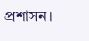প্রশাসন।